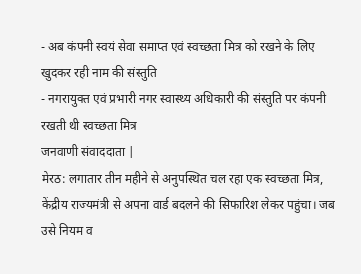- अब कंपनी स्वयं सेवा समाप्त एवं स्वच्छता मित्र को रखने के लिए खुदकर रही नाम की संस्तुति
- नगरायुक्त एवं प्रभारी नगर स्वास्थ्य अधिकारी की संस्तुति पर कंपनी रखती थी स्वच्छता मित्र
जनवाणी संवाददाता |
मेरठ: लगातार तीन महीने से अनुपस्थित चल रहा एक स्वच्छता मित्र, केंद्रीय राज्यमंत्री से अपना वार्ड बदलने की सिफारिश लेकर पहुंचा। जब उसे नियम व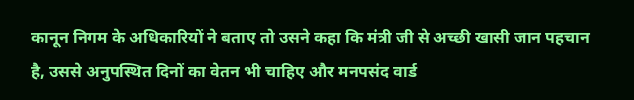कानून निगम के अधिकारियों ने बताए तो उसने कहा कि मंत्री जी से अच्छी खासी जान पहचान है, उससे अनुपस्थित दिनों का वेतन भी चाहिए और मनपसंद वार्ड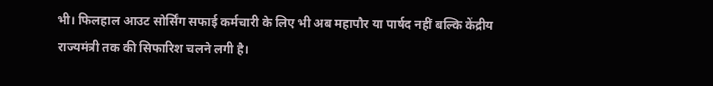भी। फिलहाल आउट सोर्सिंग सफाई कर्मचारी के लिए भी अब महापौर या पार्षद नहीं बल्कि केंद्रीय राज्यमंत्री तक की सिफारिश चलने लगी है।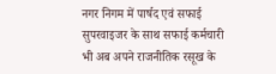नगर निगम में पार्षद एवं सफाई सुपरवाइजर के साथ सफाई कर्मचारी भी अब अपने राजनीतिक रसूख के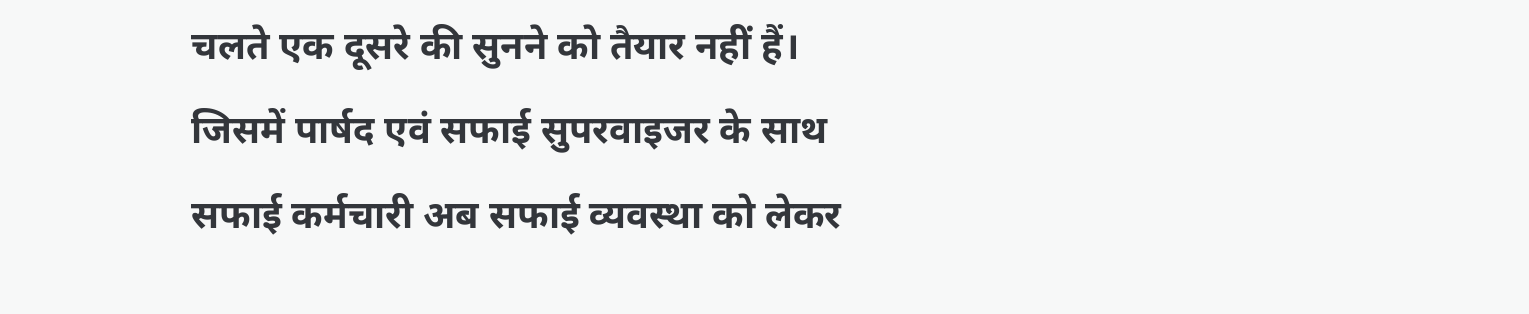चलते एक दूसरे की सुनने को तैयार नहीं हैं। जिसमें पार्षद एवं सफाई सुपरवाइजर के साथ सफाई कर्मचारी अब सफाई व्यवस्था को लेकर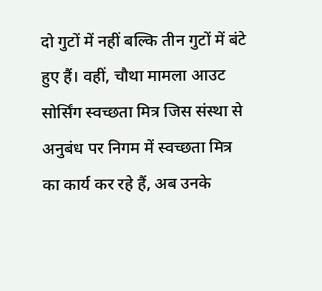दो गुटों में नहीं बल्कि तीन गुटों में बंटे हुए हैं। वहीं, चौथा मामला आउट सोर्सिंग स्वच्छता मित्र जिस संस्था से अनुबंध पर निगम में स्वच्छता मित्र का कार्य कर रहे हैं, अब उनके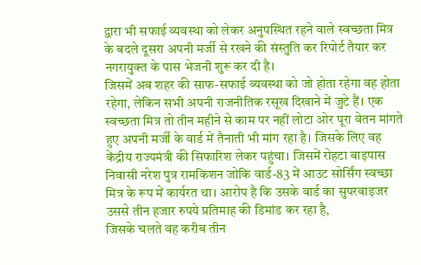द्वारा भी सफाई व्यवस्था को लेकर अनुपस्थित रहने वाले स्वच्छता मित्र के बदले दूसरा अपनी मर्जी से रखने की संस्तुति कर रिपोर्ट तैयार कर नगरायुक्त के पास भेजनी शुरू कर दी है।
जिसमें अब शहर की साफ-सफाई व्यवस्था को जो होता रहेगा वह होता रहेगा, लेकिन सभी अपनी राजनीतिक रसूख दिखाने में जुटे हैं। एक स्वच्छता मित्र तो तीन महीने से काम पर नहीं लोटा ओर पूरा वेतन मांगते हुए अपनी मर्जी के वार्ड में तैनाती भी मांग रहा है। जिसके लिए वह केंद्रीय राज्यमंत्री की सिफारिश लेकर पहुंचा। जिसमें रोहटा बाइपास निवासी नरेश पुत्र रामकिशन जोकि वार्ड-83 में आउट सोर्सिंग स्वच्छा मित्र के रूप में कार्यरत था। आरोप है कि उसके वार्ड का सुपरवाइजर उससे तीन हजार रुपये प्रतिमाह की डिमांड कर रहा है,
जिसके चलते वह करीब तीन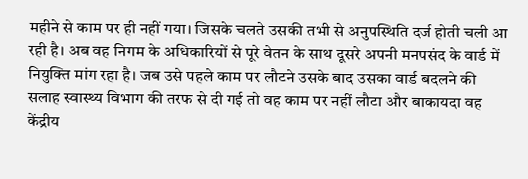महीने से काम पर ही नहीं गया। जिसके चलते उसकी तभी से अनुपस्थिति दर्ज होती चली आ रही है। अब वह निगम के अधिकारियों से पूरे वेतन के साथ दूसरे अपनी मनपसंद के वार्ड में नियुक्ति मांग रहा है। जब उसे पहले काम पर लौटने उसके बाद उसका वार्ड बदलने की सलाह स्वास्थ्य विभाग की तरफ से दी गई तो वह काम पर नहीं लौटा और बाकायदा वह केंद्रीय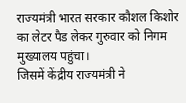राज्यमंत्री भारत सरकार कौशल किशोर का लेटर पैड लेकर गुरुवार को निगम मुख्यालय पहुंचा।
जिसमें केंद्रीय राज्यमंत्री ने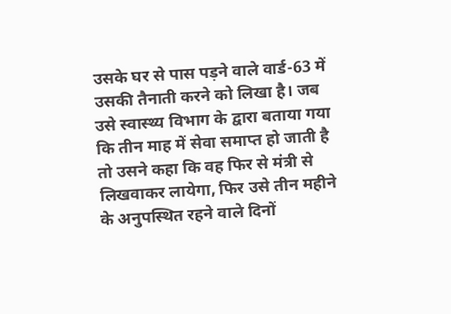उसके घर से पास पड़ने वाले वार्ड-63 में उसकी तैनाती करने को लिखा है। जब उसे स्वास्थ्य विभाग के द्वारा बताया गया कि तीन माह में सेवा समाप्त हो जाती है तो उसने कहा कि वह फिर से मंत्री से लिखवाकर लायेगा, फिर उसे तीन महीने के अनुपस्थित रहने वाले दिनों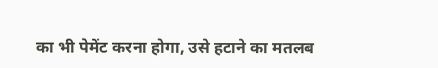का भी पेमेंट करना होगा, उसे हटाने का मतलब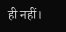ही नहीं।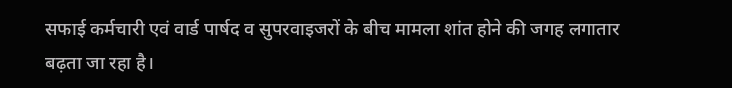सफाई कर्मचारी एवं वार्ड पार्षद व सुपरवाइजरों के बीच मामला शांत होने की जगह लगातार बढ़ता जा रहा है।